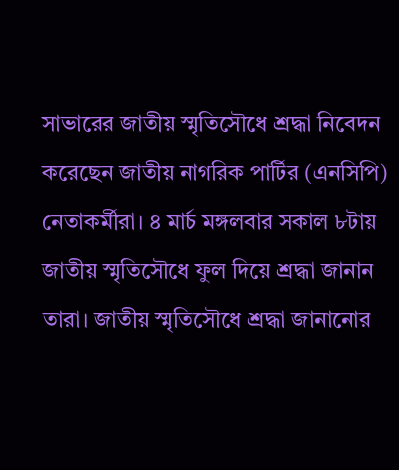সাভারের জাতীয় স্মৃতিসৌধে শ্রদ্ধা নিবেদন করেছেন জাতীয় নাগরিক পার্টির (এনসিপি) নেতাকর্মীরা। ৪ মার্চ মঙ্গলবার সকাল ৮টায় জাতীয় স্মৃতিসৌধে ফুল দিয়ে শ্রদ্ধা জানান তারা। জাতীয় স্মৃতিসৌধে শ্রদ্ধা জানানোর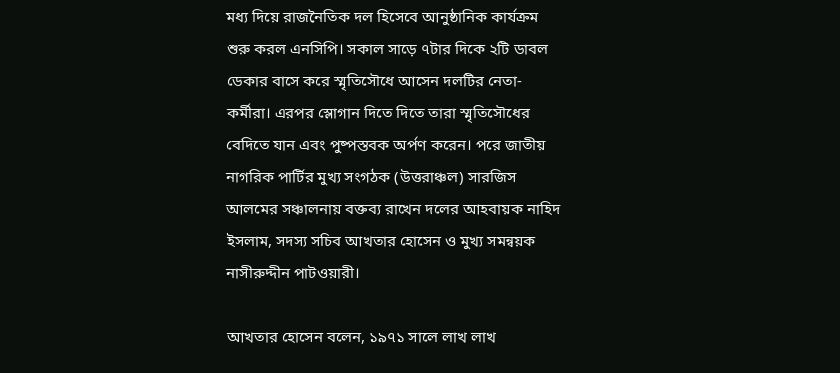মধ্য দিয়ে রাজনৈতিক দল হিসেবে আনুষ্ঠানিক কার্যক্রম শুরু করল এনসিপি। সকাল সাড়ে ৭টার দিকে ২টি ডাবল ডেকার বাসে করে স্মৃতিসৌধে আসেন দলটির নেতা-কর্মীরা। এরপর স্লোগান দিতে দিতে তারা স্মৃতিসৌধের বেদিতে যান এবং পুষ্পস্তবক অর্পণ করেন। পরে জাতীয় নাগরিক পার্টির মুখ্য সংগঠক (উত্তরাঞ্চল) সারজিস আলমের সঞ্চালনায় বক্তব্য রাখেন দলের আহবায়ক নাহিদ ইসলাম, সদস্য সচিব আখতার হোসেন ও মুখ্য সমন্বয়ক নাসীরুদ্দীন পাটওয়ারী।

আখতার হোসেন বলেন, ১৯৭১ সালে লাখ লাখ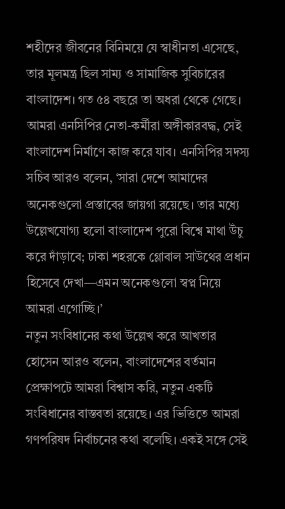শহীদের জীবনের বিনিময়ে যে স্বাধীনতা এসেছে, তার মূলমন্ত্র ছিল সাম্য ও সামাজিক সুবিচারের বাংলাদেশ। গত ৫৪ বছরে তা অধরা থেকে গেছে। আমরা এনসিপির নেতা-কর্মীরা অঙ্গীকারবদ্ধ, সেই বাংলাদেশ নির্মাণে কাজ করে যাব। এনসিপির সদস্য সচিব আরও বলেন, ‘সারা দেশে আমাদের অনেকগুলো প্রস্তাবের জায়গা রয়েছে। তার মধ্যে উল্লেখযোগ্য হলো বাংলাদেশ পুরো বিশ্বে মাথা উঁচু করে দাঁড়াবে; ঢাকা শহরকে গ্লোবাল সাউথের প্রধান হিসেবে দেখা—এমন অনেকগুলো স্বপ্ন নিয়ে আমরা এগোচ্ছি।’
নতুন সংবিধানের কথা উল্লেখ করে আখতার হোসেন আরও বলেন, বাংলাদেশের বর্তমান প্রেক্ষাপটে আমরা বিশ্বাস করি, নতুন একটি সংবিধানের বাস্তবতা রয়েছে। এর ভিত্তিতে আমরা গণপরিষদ নির্বাচনের কথা বলেছি। একই সঙ্গে সেই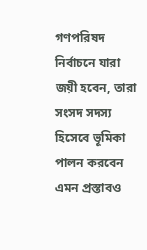গণপরিষদ নির্বাচনে যারা জয়ী হবেন, তারা সংসদ সদস্য হিসেবে ভূমিকা পালন করবেন এমন প্রস্তাবও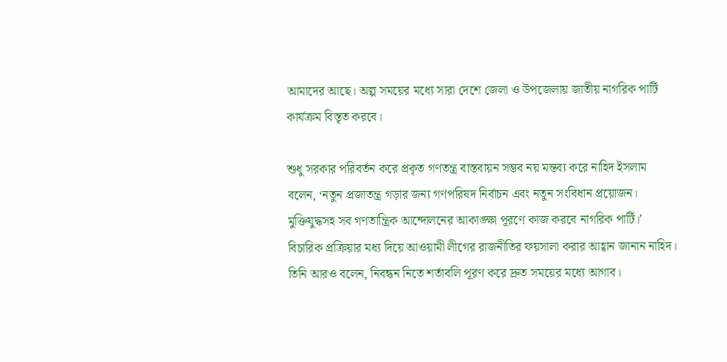আমাদের আছে। অল্প সময়ের মধ্যে সারা দেশে জেলা ও উপজেলায় জাতীয় নাগরিক পার্টি কার্যক্রম বিস্তৃত করবে।

শুধু সরকার পরিবর্তন করে প্রকৃত গণতন্ত্র বাস্তবায়ন সম্ভব নয় মন্তব্য করে নাহিদ ইসলাম বলেন, ‘নতুন প্রজাতন্ত্র গড়ার জন্য গণপরিষদ নির্বাচন এবং নতুন সংবিধান প্রয়োজন। মুক্তিযুদ্ধসহ সব গণতান্ত্রিক আন্দোলনের আকাঙ্ক্ষা পূরণে কাজ করবে নাগরিক পার্টি।’
বিচারিক প্রক্রিয়ার মধ্য দিয়ে আওয়ামী লীগের রাজনীতির ফয়সালা করার আহ্বান জানান নাহিদ। তিনি আরও বলেন, নিবন্ধন নিতে শর্তাবলি পূরণ করে দ্রুত সময়ের মধ্যে আগাব।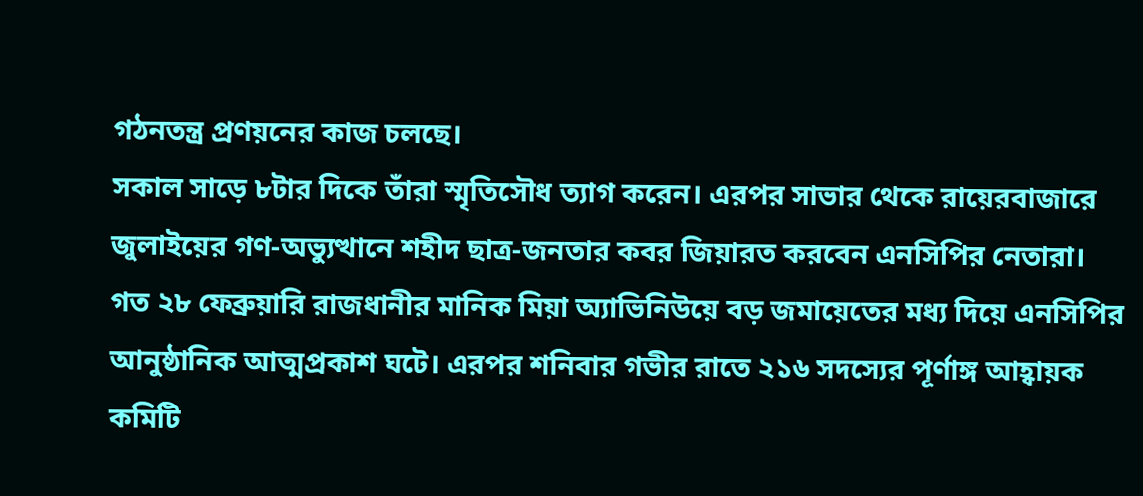গঠনতন্ত্র প্রণয়নের কাজ চলছে।
সকাল সাড়ে ৮টার দিকে তাঁরা স্মৃতিসৌধ ত্যাগ করেন। এরপর সাভার থেকে রায়েরবাজারে জুলাইয়ের গণ-অভ্যুত্থানে শহীদ ছাত্র-জনতার কবর জিয়ারত করবেন এনসিপির নেতারা।
গত ২৮ ফেব্রুয়ারি রাজধানীর মানিক মিয়া অ্যাভিনিউয়ে বড় জমায়েতের মধ্য দিয়ে এনসিপির আনুষ্ঠানিক আত্মপ্রকাশ ঘটে। এরপর শনিবার গভীর রাতে ২১৬ সদস্যের পূর্ণাঙ্গ আহ্বায়ক কমিটি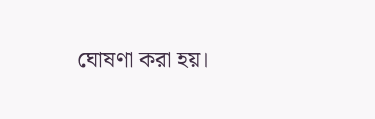ঘোষণা করা হয়।